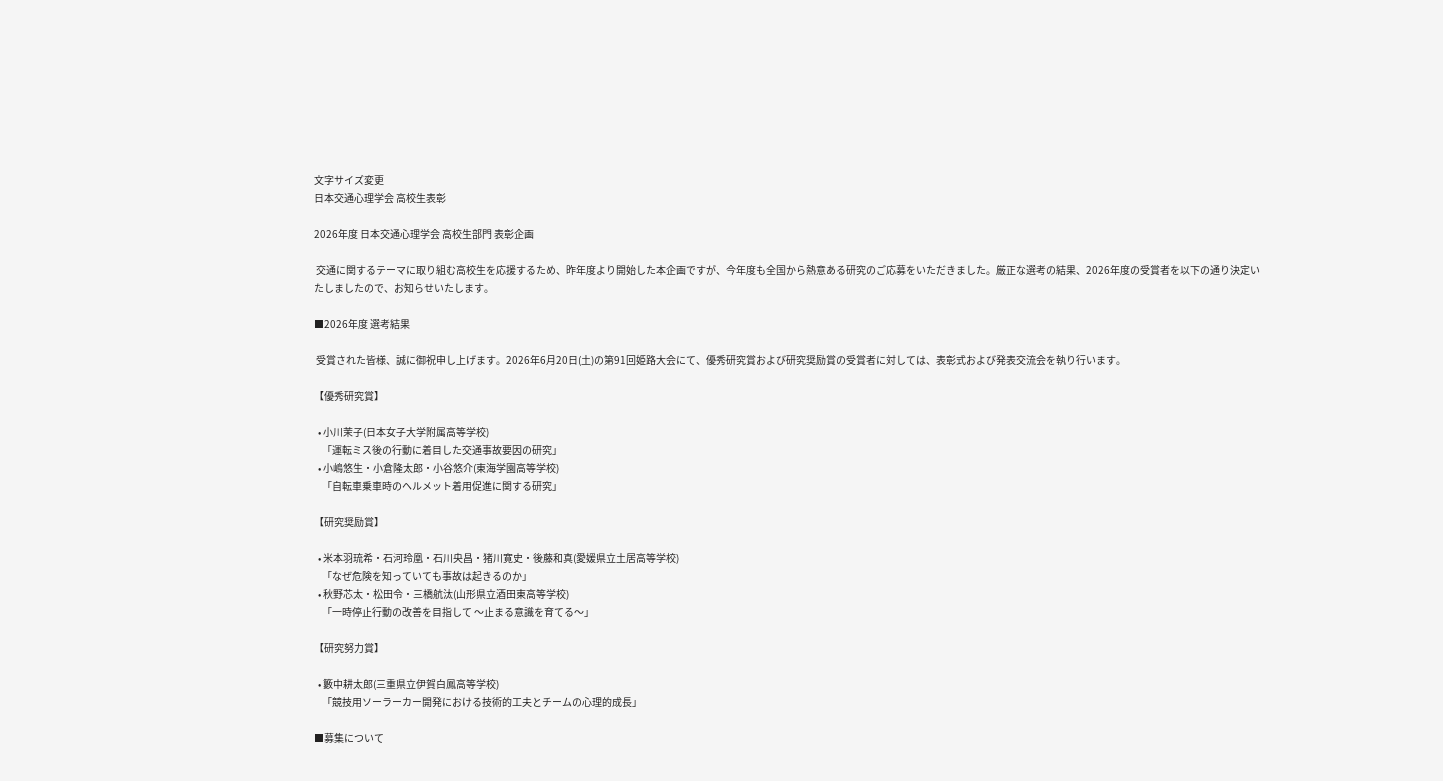文字サイズ変更
日本交通心理学会 高校生表彰

2026年度 日本交通心理学会 高校生部門 表彰企画

 交通に関するテーマに取り組む高校生を応援するため、昨年度より開始した本企画ですが、今年度も全国から熱意ある研究のご応募をいただきました。厳正な選考の結果、2026年度の受賞者を以下の通り決定いたしましたので、お知らせいたします。

■2026年度 選考結果

 受賞された皆様、誠に御祝申し上げます。2026年6月20日(土)の第91回姫路大会にて、優秀研究賞および研究奨励賞の受賞者に対しては、表彰式および発表交流会を執り行います。

【優秀研究賞】

  • 小川茉子(日本女子大学附属高等学校)
    「運転ミス後の行動に着目した交通事故要因の研究」
  • 小嶋悠生・小倉隆太郎・小谷悠介(東海学園高等学校)
    「自転車乗車時のヘルメット着用促進に関する研究」

【研究奨励賞】

  • 米本羽琉希・石河玲凰・石川央昌・猪川寛史・後藤和真(愛媛県立土居高等学校)
    「なぜ危険を知っていても事故は起きるのか」
  • 秋野芯太・松田令・三橋航汰(山形県立酒田東高等学校)
    「一時停止行動の改善を目指して 〜止まる意識を育てる〜」

【研究努力賞】

  • 籔中耕太郎(三重県立伊賀白鳳高等学校)
    「競技用ソーラーカー開発における技術的工夫とチームの心理的成長」

■募集について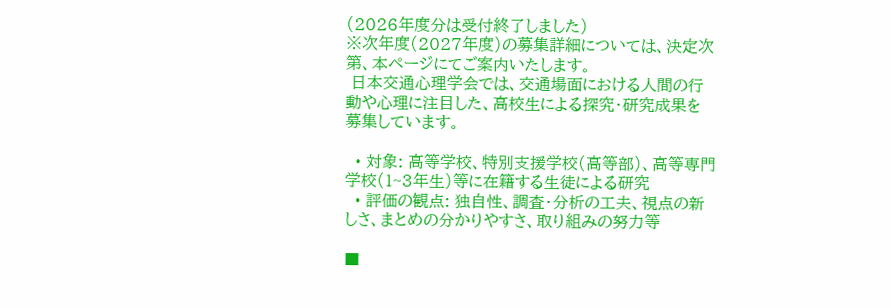(2026年度分は受付終了しました)
※次年度(2027年度)の募集詳細については、決定次第、本ページにてご案内いたします。
 日本交通心理学会では、交通場面における人間の行動や心理に注目した、高校生による探究・研究成果を募集しています。

  • 対象: 高等学校、特別支援学校(高等部)、高等専門学校(1~3年生)等に在籍する生徒による研究
  • 評価の観点: 独自性、調査・分析の工夫、視点の新しさ、まとめの分かりやすさ、取り組みの努力等

■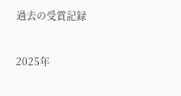過去の受賞記録

2025年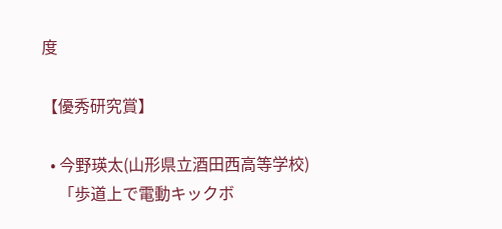度

【優秀研究賞】

  • 今野瑛太(山形県立酒田西高等学校)
    「歩道上で電動キックボ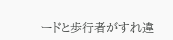ードと歩行者がすれ違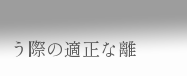う際の適正な離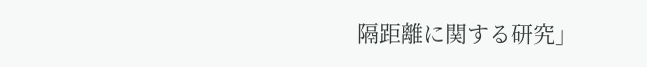隔距離に関する研究」